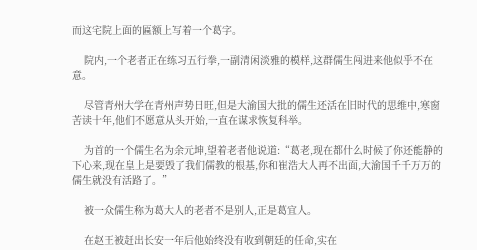而这宅院上面的匾额上写着一个葛字。

    院内,一个老者正在练习五行拳,一副清闲淡雅的模样,这群儒生闯进来他似乎不在意。

    尽管青州大学在青州声势日旺,但是大渝国大批的儒生还活在旧时代的思维中,寒窗苦读十年,他们不愿意从头开始,一直在谋求恢复科举。

    为首的一个儒生名为余元坤,望着老者他说道:“葛老,现在都什么时候了你还能静的下心来,现在皇上是要毁了我们儒教的根基,你和崔浩大人再不出面,大渝国千千万万的儒生就没有活路了。”

    被一众儒生称为葛大人的老者不是别人,正是葛宜人。

    在赵王被赶出长安一年后他始终没有收到朝廷的任命,实在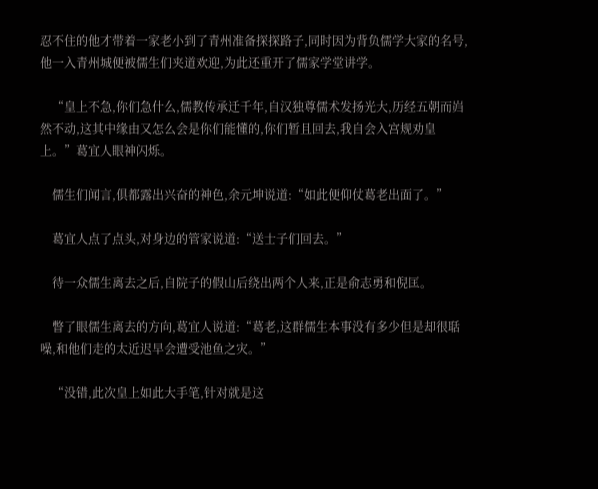忍不住的他才带着一家老小到了青州准备探探路子,同时因为背负儒学大家的名号,他一入青州城便被儒生们夹道欢迎,为此还重开了儒家学堂讲学。

    “皇上不急,你们急什么,儒教传承迁千年,自汉独尊儒术发扬光大,历经五朝而岿然不动,这其中缘由又怎么会是你们能懂的,你们暂且回去,我自会入宫规劝皇上。”葛宜人眼神闪烁。

    儒生们闻言,俱都露出兴奋的神色,余元坤说道:“如此便仰仗葛老出面了。”

    葛宜人点了点头,对身边的管家说道:“送士子们回去。”

    待一众儒生离去之后,自院子的假山后绕出两个人来,正是俞志勇和倪匡。

    瞥了眼儒生离去的方向,葛宜人说道:“葛老,这群儒生本事没有多少但是却很聒噪,和他们走的太近迟早会遭受池鱼之灾。”

    “没错,此次皇上如此大手笔,针对就是这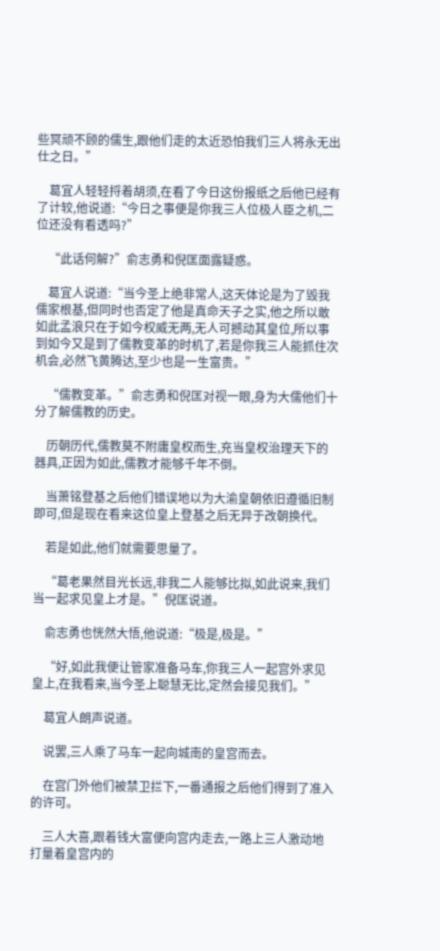些冥顽不顾的儒生,跟他们走的太近恐怕我们三人将永无出仕之日。”

    葛宜人轻轻捋着胡须,在看了今日这份报纸之后他已经有了计较,他说道:“今日之事便是你我三人位极人臣之机,二位还没有看透吗?”

    “此话何解?”俞志勇和倪匡面露疑惑。

    葛宜人说道:“当今圣上绝非常人,这天体论是为了毁我儒家根基,但同时也否定了他是真命天子之实,他之所以敢如此孟浪只在于如今权威无两,无人可撼动其皇位,所以事到如今又是到了儒教变革的时机了,若是你我三人能抓住次机会,必然飞黄腾达,至少也是一生富贵。”

    “儒教变革。”俞志勇和倪匡对视一眼,身为大儒他们十分了解儒教的历史。

    历朝历代,儒教莫不附庸皇权而生,充当皇权治理天下的器具,正因为如此,儒教才能够千年不倒。

    当萧铭登基之后他们错误地以为大渝皇朝依旧遵循旧制即可,但是现在看来这位皇上登基之后无异于改朝换代。

    若是如此,他们就需要思量了。

    “葛老果然目光长远,非我二人能够比拟,如此说来,我们当一起求见皇上才是。”倪匡说道。

    俞志勇也恍然大悟,他说道:“极是,极是。”

    “好,如此我便让管家准备马车,你我三人一起宫外求见皇上,在我看来,当今圣上聪慧无比,定然会接见我们。”

    葛宜人朗声说道。

    说罢,三人乘了马车一起向城南的皇宫而去。

    在宫门外他们被禁卫拦下,一番通报之后他们得到了准入的许可。

    三人大喜,跟着钱大富便向宫内走去,一路上三人激动地打量着皇宫内的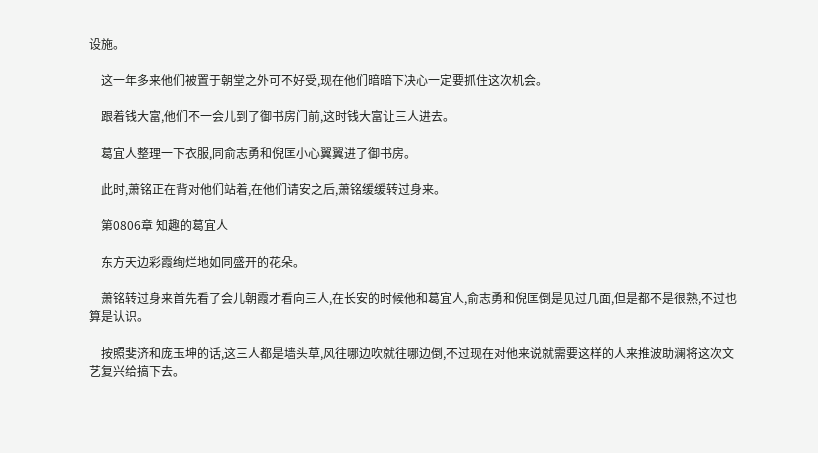设施。

    这一年多来他们被置于朝堂之外可不好受,现在他们暗暗下决心一定要抓住这次机会。

    跟着钱大富,他们不一会儿到了御书房门前,这时钱大富让三人进去。

    葛宜人整理一下衣服,同俞志勇和倪匡小心翼翼进了御书房。

    此时,萧铭正在背对他们站着,在他们请安之后,萧铭缓缓转过身来。

    第0806章 知趣的葛宜人

    东方天边彩霞绚烂地如同盛开的花朵。

    萧铭转过身来首先看了会儿朝霞才看向三人,在长安的时候他和葛宜人,俞志勇和倪匡倒是见过几面,但是都不是很熟,不过也算是认识。

    按照斐济和庞玉坤的话,这三人都是墙头草,风往哪边吹就往哪边倒,不过现在对他来说就需要这样的人来推波助澜将这次文艺复兴给搞下去。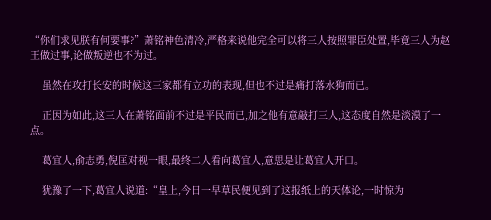“你们求见朕有何要事?”萧铭神色清冷,严格来说他完全可以将三人按照罪臣处置,毕竟三人为赵王做过事,论做叛逆也不为过。

    虽然在攻打长安的时候这三家都有立功的表现,但也不过是痛打落水狗而已。

    正因为如此,这三人在萧铭面前不过是平民而已,加之他有意敲打三人,这态度自然是淡漠了一点。

    葛宜人,俞志勇,倪匡对视一眼,最终二人看向葛宜人,意思是让葛宜人开口。

    犹豫了一下,葛宜人说道:“皇上,今日一早草民便见到了这报纸上的天体论,一时惊为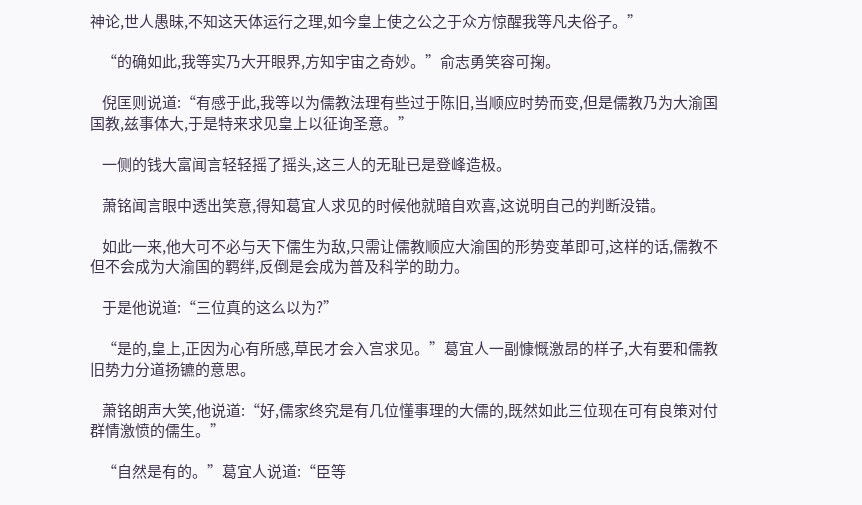神论,世人愚昧,不知这天体运行之理,如今皇上使之公之于众方惊醒我等凡夫俗子。”

    “的确如此,我等实乃大开眼界,方知宇宙之奇妙。”俞志勇笑容可掬。

    倪匡则说道:“有感于此,我等以为儒教法理有些过于陈旧,当顺应时势而变,但是儒教乃为大渝国国教,兹事体大,于是特来求见皇上以征询圣意。”

    一侧的钱大富闻言轻轻摇了摇头,这三人的无耻已是登峰造极。

    萧铭闻言眼中透出笑意,得知葛宜人求见的时候他就暗自欢喜,这说明自己的判断没错。

    如此一来,他大可不必与天下儒生为敌,只需让儒教顺应大渝国的形势变革即可,这样的话,儒教不但不会成为大渝国的羁绊,反倒是会成为普及科学的助力。

    于是他说道:“三位真的这么以为?”

    “是的,皇上,正因为心有所感,草民才会入宫求见。”葛宜人一副慷慨激昂的样子,大有要和儒教旧势力分道扬镳的意思。

    萧铭朗声大笑,他说道:“好,儒家终究是有几位懂事理的大儒的,既然如此三位现在可有良策对付群情激愤的儒生。”

    “自然是有的。”葛宜人说道:“臣等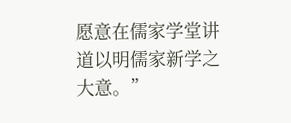愿意在儒家学堂讲道以明儒家新学之大意。”